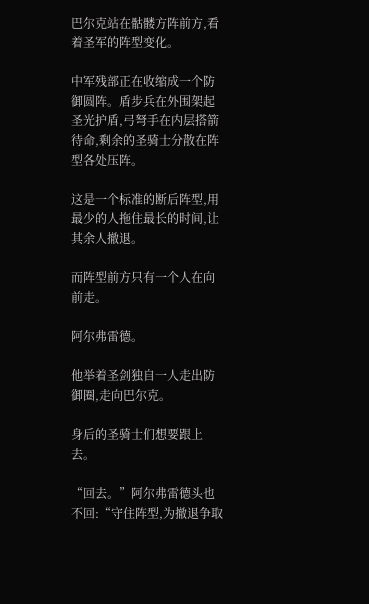巴尔克站在骷髅方阵前方,看着圣军的阵型变化。

中军残部正在收缩成一个防御圆阵。盾步兵在外围架起圣光护盾,弓弩手在内层搭箭待命,剩余的圣骑士分散在阵型各处压阵。

这是一个标准的断后阵型,用最少的人拖住最长的时间,让其余人撤退。

而阵型前方只有一个人在向前走。

阿尔弗雷德。

他举着圣剑独自一人走出防御圈,走向巴尔克。

身后的圣骑士们想要跟上去。

“回去。”阿尔弗雷德头也不回:“守住阵型,为撤退争取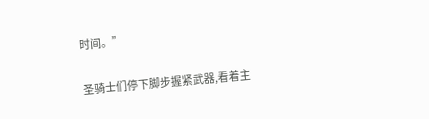时间。”

圣骑士们停下脚步握紧武器,看着主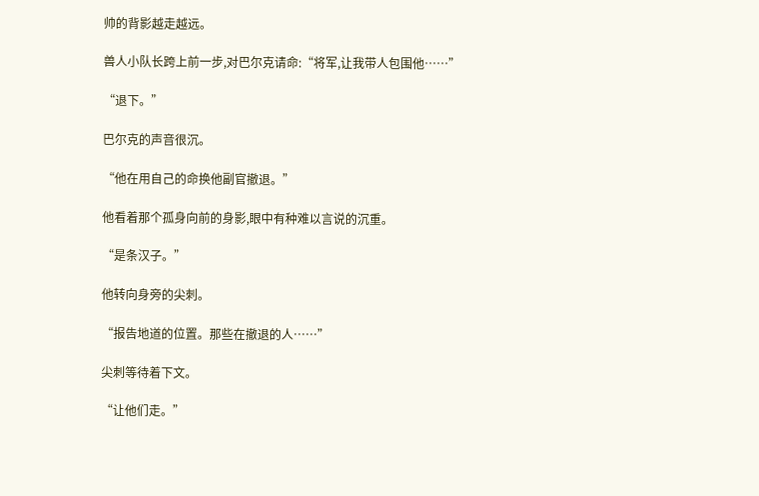帅的背影越走越远。

兽人小队长跨上前一步,对巴尔克请命:“将军,让我带人包围他……”

“退下。”

巴尔克的声音很沉。

“他在用自己的命换他副官撤退。”

他看着那个孤身向前的身影,眼中有种难以言说的沉重。

“是条汉子。”

他转向身旁的尖刺。

“报告地道的位置。那些在撤退的人……”

尖刺等待着下文。

“让他们走。”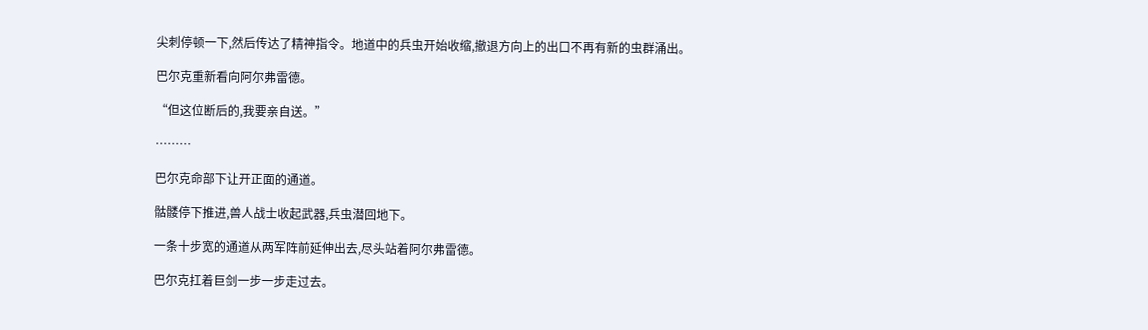尖刺停顿一下,然后传达了精神指令。地道中的兵虫开始收缩,撤退方向上的出口不再有新的虫群涌出。

巴尔克重新看向阿尔弗雷德。

“但这位断后的,我要亲自送。”

………

巴尔克命部下让开正面的通道。

骷髅停下推进,兽人战士收起武器,兵虫潜回地下。

一条十步宽的通道从两军阵前延伸出去,尽头站着阿尔弗雷德。

巴尔克扛着巨剑一步一步走过去。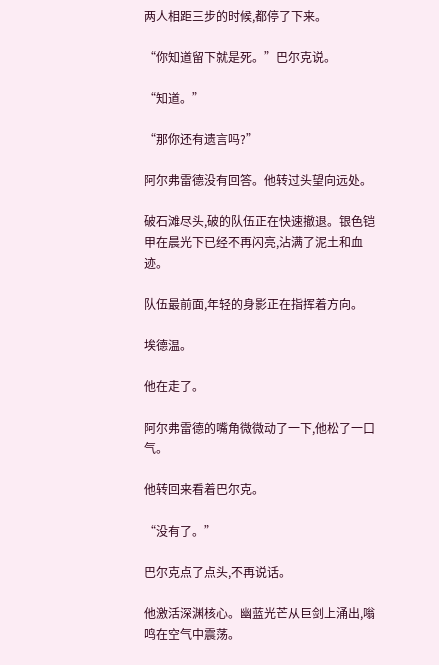两人相距三步的时候,都停了下来。

“你知道留下就是死。”巴尔克说。

“知道。”

“那你还有遗言吗?”

阿尔弗雷德没有回答。他转过头望向远处。

破石滩尽头,破的队伍正在快速撤退。银色铠甲在晨光下已经不再闪亮,沾满了泥土和血迹。

队伍最前面,年轻的身影正在指挥着方向。

埃德温。

他在走了。

阿尔弗雷德的嘴角微微动了一下,他松了一口气。

他转回来看着巴尔克。

“没有了。”

巴尔克点了点头,不再说话。

他激活深渊核心。幽蓝光芒从巨剑上涌出,嗡鸣在空气中震荡。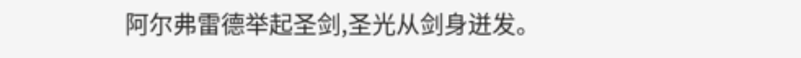阿尔弗雷德举起圣剑,圣光从剑身迸发。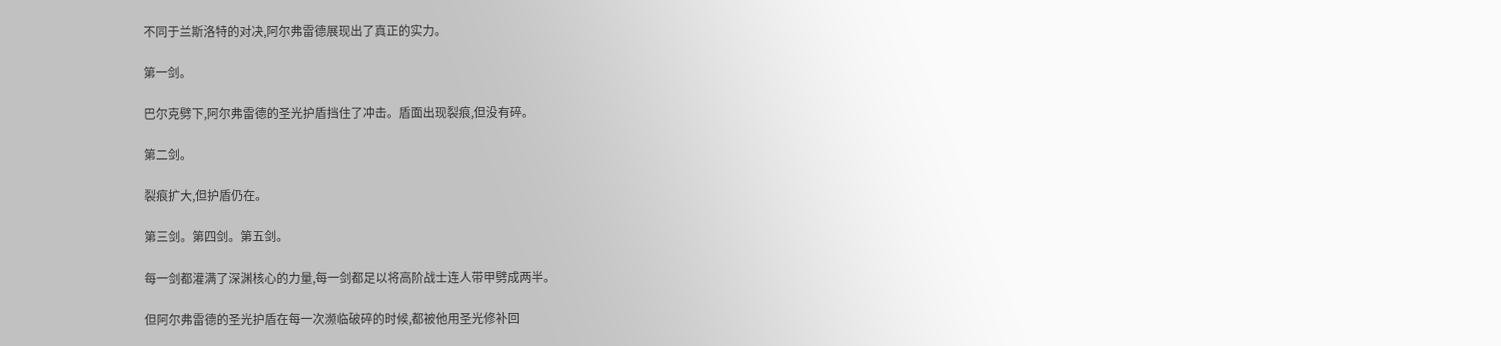不同于兰斯洛特的对决,阿尔弗雷德展现出了真正的实力。

第一剑。

巴尔克劈下,阿尔弗雷德的圣光护盾挡住了冲击。盾面出现裂痕,但没有碎。

第二剑。

裂痕扩大,但护盾仍在。

第三剑。第四剑。第五剑。

每一剑都灌满了深渊核心的力量,每一剑都足以将高阶战士连人带甲劈成两半。

但阿尔弗雷德的圣光护盾在每一次濒临破碎的时候,都被他用圣光修补回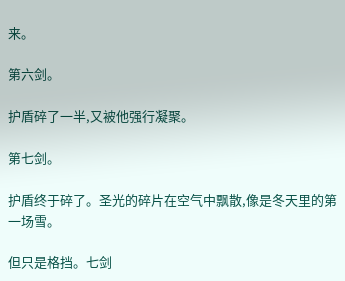来。

第六剑。

护盾碎了一半,又被他强行凝聚。

第七剑。

护盾终于碎了。圣光的碎片在空气中飘散,像是冬天里的第一场雪。

但只是格挡。七剑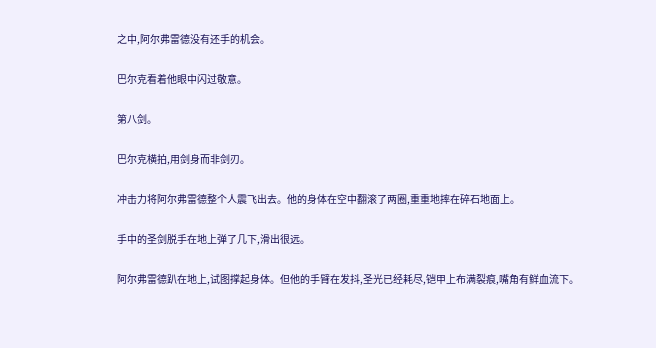之中,阿尔弗雷德没有还手的机会。

巴尔克看着他眼中闪过敬意。

第八剑。

巴尔克横拍,用剑身而非剑刃。

冲击力将阿尔弗雷德整个人震飞出去。他的身体在空中翻滚了两圈,重重地摔在碎石地面上。

手中的圣剑脱手在地上弹了几下,滑出很远。

阿尔弗雷德趴在地上,试图撑起身体。但他的手臂在发抖,圣光已经耗尽,铠甲上布满裂痕,嘴角有鲜血流下。